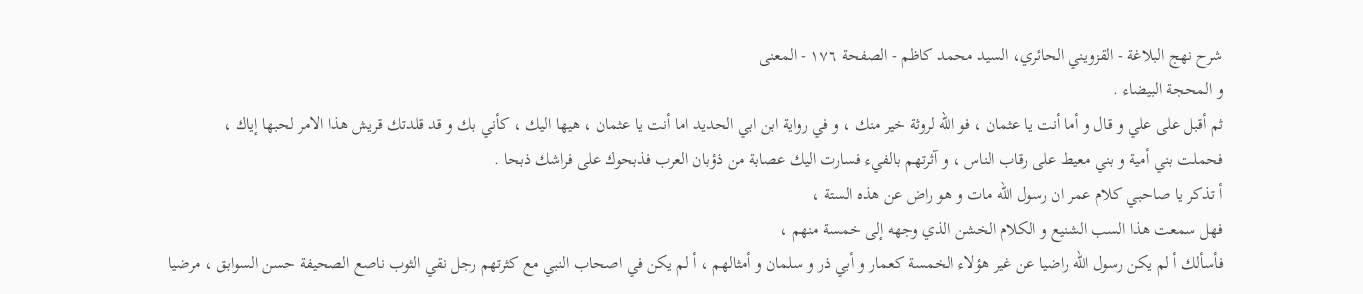شرح نهج البلاغة - القزويني الحائري، السيد محمد كاظم - الصفحة ١٧٦ - المعنى
و المحجة البيضاء .
ثم أقبل على علي و قال و أما أنت يا عثمان ، فو الله لروثة خير منك ، و في رواية ابن ابي الحديد اما أنت يا عثمان ، هيها اليك ، كأني بك و قد قلدتك قريش هذا الامر لحبها إياك ،
فحملت بني أمية و بني معيط على رقاب الناس ، و آثرتهم بالفيء فسارت اليك عصابة من ذؤبان العرب فذبحوك على فراشك ذبحا .
أ تذكر يا صاحبي كلام عمر ان رسول اللّه مات و هو راض عن هذه الستة ،
فهل سمعت هذا السب الشنيع و الكلام الخشن الذي وجهه إلى خمسة منهم ،
فأسألك أ لم يكن رسول اللّه راضيا عن غير هؤلاء الخمسة كعمار و أبي ذر و سلمان و أمثالهم ، أ لم يكن في اصحاب النبي مع كثرتهم رجل نقي الثوب ناصع الصحيفة حسن السوابق ، مرضيا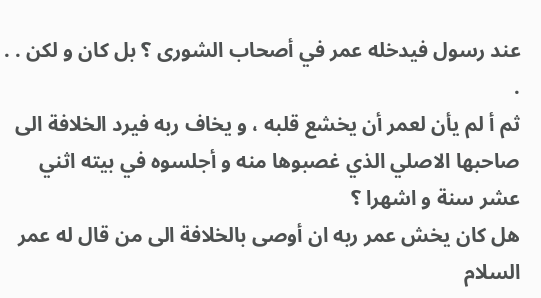عند رسول فيدخله عمر في أصحاب الشورى ؟ بل كان و لكن . . .
ثم أ لم يأن لعمر أن يخشع قلبه ، و يخاف ربه فيرد الخلافة الى صاحبها الاصلي الذي غصبوها منه و أجلسوه في بيته اثني عشر سنة و اشهرا ؟
هل كان يخش عمر ربه ان أوصى بالخلافة الى من قال له عمر السلام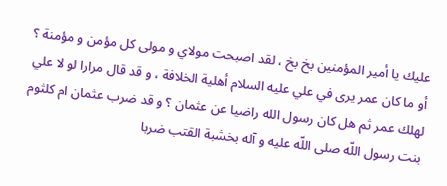عليك يا أمير المؤمنين بخ بخ ، لقد اصبحت مولاي و مولى كل مؤمن و مؤمنة ؟
أو ما كان عمر يرى في علي عليه السلام أهلية الخلافة ، و قد قال مرارا لو لا علي لهلك عمر ثم هل كان رسول الله راضيا عن عثمان ؟ و قد ضرب عثمان ام كلثوم بنت رسول اللّه صلى اللّه عليه و آله بخشبة القتب ضربا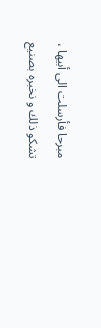مبرحا فأرسلت الى أبيها ،
تشكو ذلك و نخبره بصنيع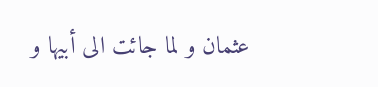عثمان و لما جائت الى أبيها و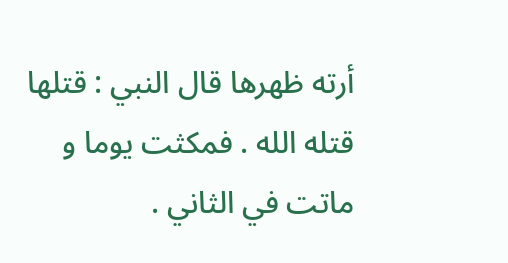أرته ظهرها قال النبي : قتلها قتله الله . فمكثت يوما و ماتت في الثاني .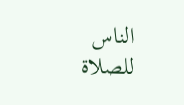الناس للصلاة